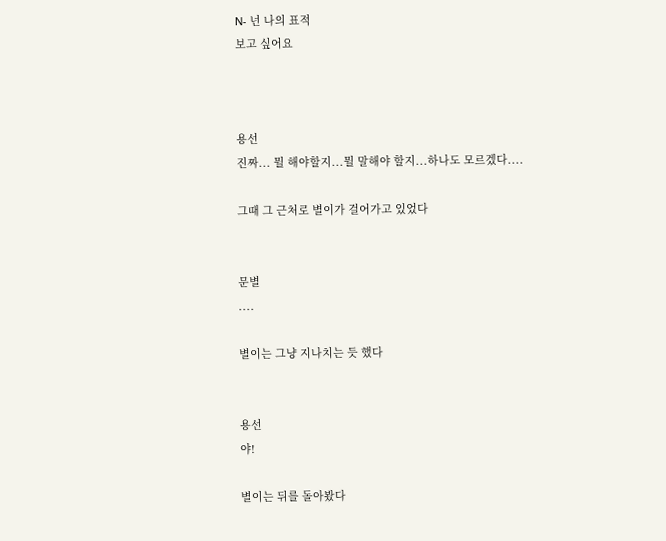N- 넌 나의 표적
보고 싶어요



용선
진짜... 뭘 해야할지...뭘 말해야 할지...하나도 모르겠다....

그때 그 근처로 별이가 걸어가고 있었다


문별
....

별이는 그냥 지나치는 듯 했다


용선
야!

별이는 뒤를 돌아봤다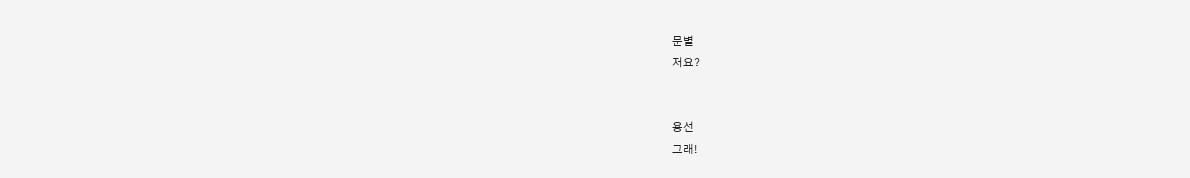문별
저요?


용선
그래!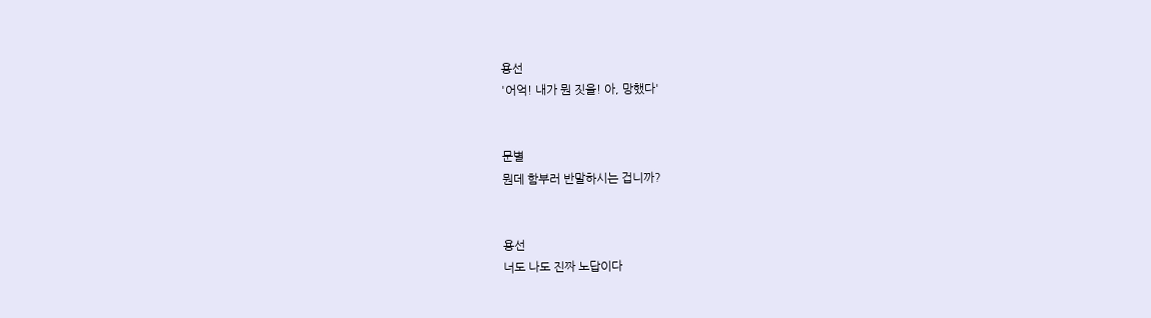용선
'어억! 내가 뭔 짓을! 아, 망했다'


문별
뭔데 함부러 반말하시는 겁니까?


용선
너도 나도 진짜 노답이다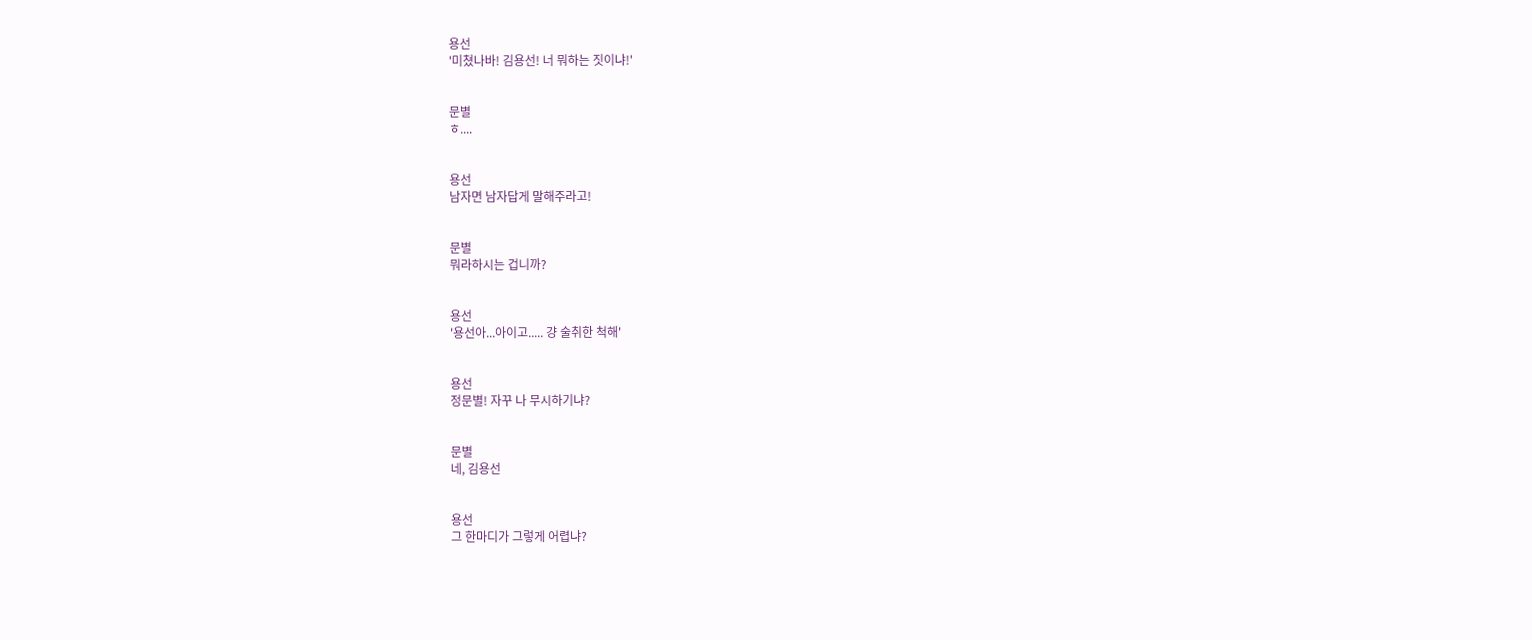용선
'미쳤나바! 김용선! 너 뭐하는 짓이냐!'


문별
ㅎ....


용선
남자면 남자답게 말해주라고!


문별
뭐라하시는 겁니까?


용선
'용선아...아이고..... 걍 술취한 척해'


용선
정문별! 자꾸 나 무시하기냐?


문별
네, 김용선


용선
그 한마디가 그렇게 어렵냐?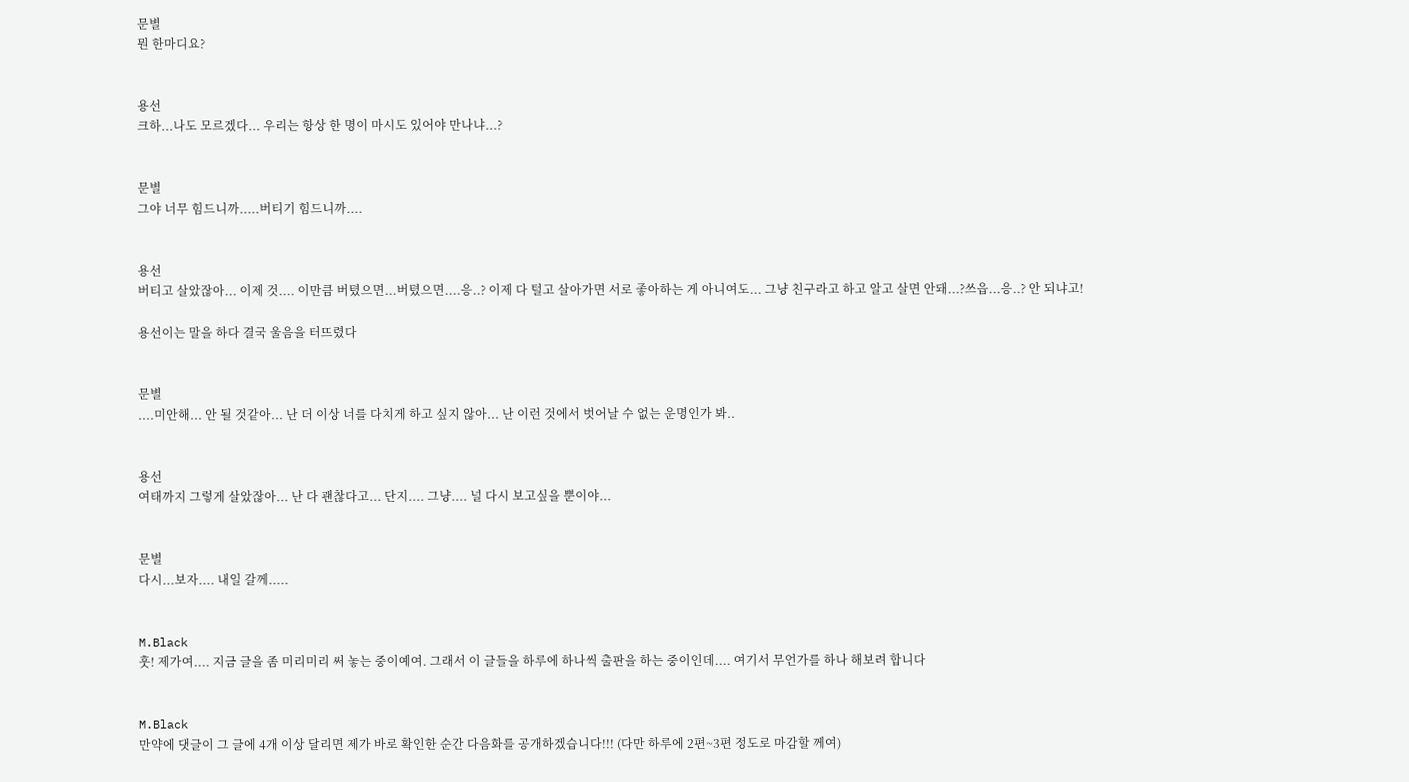문별
뭔 한마디요?


용선
크하...나도 모르겠다... 우리는 항상 한 명이 마시도 있어야 만나냐...?


문별
그야 너무 힘드니까.....버티기 힘드니까....


용선
버티고 살았잖아... 이제 것.... 이만큼 버텼으면...버텼으면....응..? 이제 다 털고 살아가면 서로 좋아하는 게 아니여도... 그냥 친구라고 하고 알고 살면 안돼...?쓰읍...응..? 안 되냐고!

용선이는 말을 하다 결국 울음을 터뜨렸다


문별
....미안해... 안 될 것같아... 난 더 이상 너를 다치게 하고 싶지 않아... 난 이런 것에서 벗어날 수 없는 운명인가 봐..


용선
여태까지 그렇게 살았잖아... 난 다 괜찮다고... 단지.... 그냥.... 널 다시 보고싶을 뿐이야...


문별
다시...보자.... 내일 갈께.....


M.Black
훗! 제가여.... 지금 글을 좀 미리미리 써 놓는 중이예여. 그래서 이 글들을 하루에 하나씩 출판을 하는 중이인데.... 여기서 무언가를 하나 해보려 합니다


M.Black
만약에 댓글이 그 글에 4개 이상 달리면 제가 바로 확인한 순간 다음화를 공개하겠습니다!!! (다만 하루에 2편~3편 정도로 마감할 께여)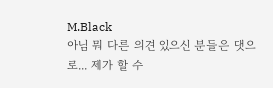M.Black
아님 뭐 다른 의견 있으신 분들은 댓으로... 제가 할 수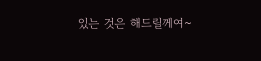있는 것은 해드릴께여~